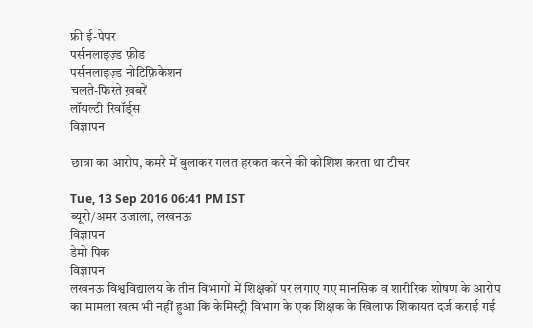फ्री ई-पेपर
पर्सनलाइज़्ड फ़ीड
पर्सनलाइज़्ड नोटिफ़िकेशन
चलते-फिरते ख़बरें
लॉयल्टी रिवॉर्ड्स
विज्ञापन

छात्रा का आरोप, कमरे में बुलाकर गलत हरकत करने की कोशिश करता था टीचर

Tue, 13 Sep 2016 06:41 PM IST
ब्यूरो/अमर उजाला, लखनऊ
विज्ञापन
डेमो प‌िक
विज्ञापन
लखनऊ विश्वविद्यालय के तीन विभागों में शिक्षकों पर लगाए गए मानसिक व शारीरिक शोषण के आरोप का मामला खत्म भी नहीं हुआ कि केमिस्ट्री विभाग के एक शिक्षक के खिलाफ शिकायत दर्ज कराई गई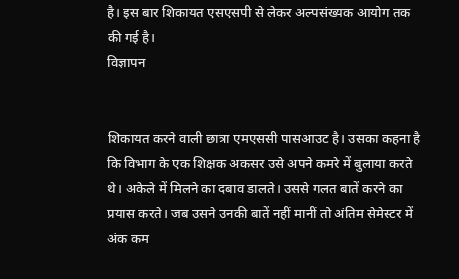है। इस बार शिकायत एसएसपी से लेकर अल्पसंख्यक आयोग तक की गई है।
विज्ञापन


शिकायत करने वाली छात्रा एमएससी पासआउट है। उसका कहना है कि विभाग के एक शिक्षक अकसर उसे अपने कमरे में बुलाया करते थे। अकेले में मिलने का दबाव डालते। उससे गलत बातें करने का प्रयास करते। जब उसने उनकी बातें नहीं मानीं तो अंतिम सेमेस्टर में अंक कम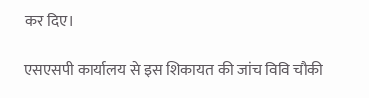कर दिए।

एसएसपी कार्यालय से इस शिकायत की जांच विवि चौकी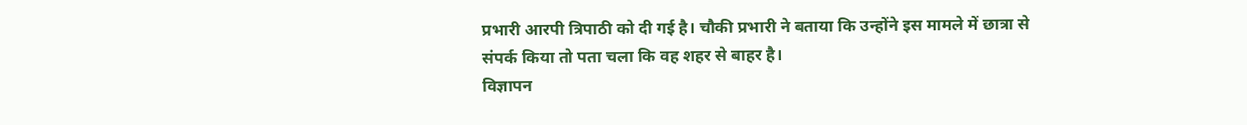प्रभारी आरपी त्रिपाठी को दी गई है। चौकी प्रभारी ने बताया कि उन्होंने इस मामले में छात्रा से संपर्क किया तो पता चला कि वह शहर से बाहर है।
विज्ञापन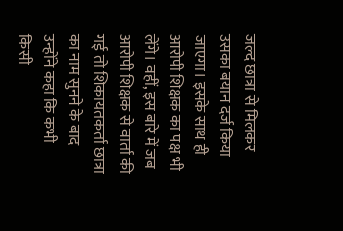जल्द छात्रा से मिलकर उसका बयान दर्ज किया जाएगा। इसके साथ ही आरोपी शिक्षक का पक्ष भी लेंगे। वहीं, इस बारे में जब आरोपी शिक्षक से वार्ता की गई तो शिकायतकर्ता छात्रा का नाम सुनने के बाद उन्होंने कहा कि कभी किसी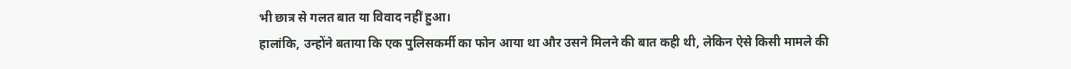भी छात्र से गलत बात या विवाद नहीं हुआ।
हालांकि, उन्होंने बताया कि एक पुलिसकर्मी का फोन आया था और उसने मिलने की बात कही थी, लेकिन ऐसे किसी मामले की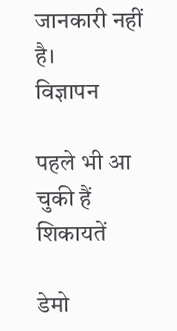जानकारी नहीं है।
विज्ञापन

पहले भी आ चुकी हैं शिकायतें

डेमो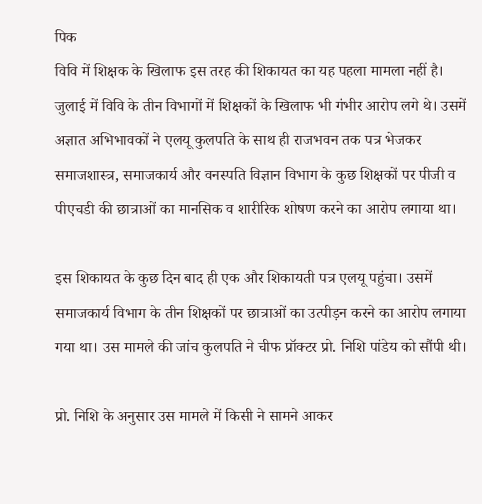प‌िक
विवि में शिक्षक के खिलाफ इस तरह की शिकायत का यह पहला मामला नहीं है। जुलाई में विवि के तीन विभागों में शिक्षकों के खिलाफ भी गंभीर आरोप लगे थे। उसमें अज्ञात अभिभावकों ने एलयू कुलपति के साथ ही राजभवन तक पत्र भेजकर समाजशास्त्र, समाजकार्य और वनस्पति विज्ञान विभाग के कुछ शिक्षकों पर पीजी व पीएचडी की छात्राओं का मानसिक व शारीरिक शोषण करने का आरोप लगाया था।

इस शिकायत के कुछ दिन बाद ही एक और शिकायती पत्र एलयू पहुंचा। उसमें समाजकार्य विभाग के तीन शिक्षकों पर छात्राओं का उत्पीड़न करने का आरोप लगाया गया था। उस मामले की जांच कुलपति ने चीफ प्रॉक्टर प्रो. निशि पांडेय को सौंपी थी।

प्रो. निशि के अनुसार उस मामले में किसी ने सामने आकर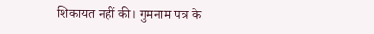शिकायत नहीं की। गुमनाम पत्र के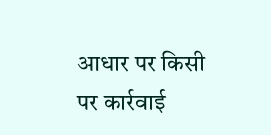आधार पर किसी पर कार्रवाई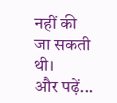नहीं की जा सकती थी।
और पढ़ें...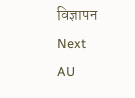विज्ञापन
Next
AU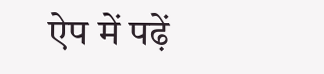ऐप में पढ़ें